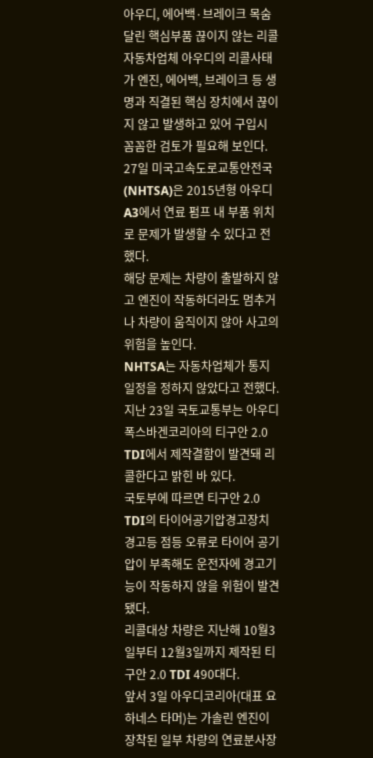아우디, 에어백·브레이크 목숨달린 핵심부품 끊이지 않는 리콜
자동차업체 아우디의 리콜사태가 엔진, 에어백, 브레이크 등 생명과 직결된 핵심 장치에서 끊이지 않고 발생하고 있어 구입시 꼼꼼한 검토가 필요해 보인다.
27일 미국고속도로교통안전국(NHTSA)은 2015년형 아우디 A3에서 연료 펌프 내 부품 위치로 문제가 발생할 수 있다고 전했다.
해당 문제는 차량이 출발하지 않고 엔진이 작동하더라도 멈추거나 차량이 움직이지 않아 사고의 위험을 높인다.
NHTSA는 자동차업체가 통지 일정을 정하지 않았다고 전했다.
지난 23일 국토교통부는 아우디폭스바겐코리아의 티구안 2.0 TDI에서 제작결함이 발견돼 리콜한다고 밝힌 바 있다.
국토부에 따르면 티구안 2.0 TDI의 타이어공기압경고장치 경고등 점등 오류로 타이어 공기압이 부족해도 운전자에 경고기능이 작동하지 않을 위험이 발견됐다.
리콜대상 차량은 지난해 10월3일부터 12월3일까지 제작된 티구안 2.0 TDI 490대다.
앞서 3일 아우디코리아(대표 요하네스 타머)는 가솔린 엔진이 장착된 일부 차량의 연료분사장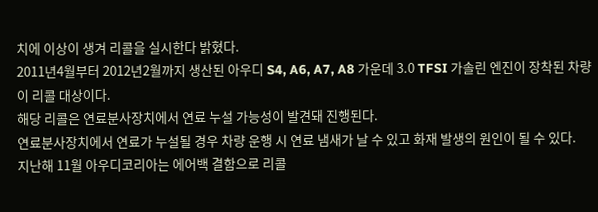치에 이상이 생겨 리콜을 실시한다 밝혔다.
2011년4월부터 2012년2월까지 생산된 아우디 S4, A6, A7, A8 가운데 3.0 TFSI 가솔린 엔진이 장착된 차량이 리콜 대상이다.
해당 리콜은 연료분사장치에서 연료 누설 가능성이 발견돼 진행된다.
연료분사장치에서 연료가 누설될 경우 차량 운행 시 연료 냄새가 날 수 있고 화재 발생의 원인이 될 수 있다.
지난해 11월 아우디코리아는 에어백 결함으로 리콜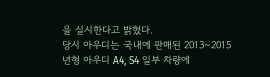을 실시한다고 밝혔다.
당시 아우디는 국내에 판매된 2013~2015년형 아우디 A4, S4 일부 차량에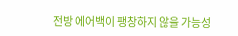전방 에어백이 팽창하지 않을 가능성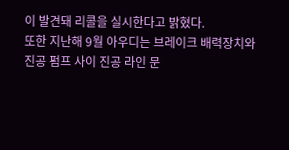이 발견돼 리콜을 실시한다고 밝혔다.
또한 지난해 9월 아우디는 브레이크 배력장치와 진공 펌프 사이 진공 라인 문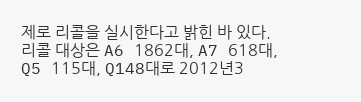제로 리콜을 실시한다고 밝힌 바 있다.
리콜 대상은 A6 1862대, A7 618대, Q5 115대, Q148대로 2012년3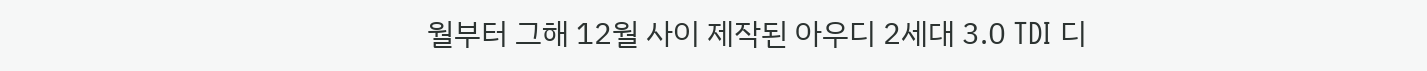월부터 그해 12월 사이 제작된 아우디 2세대 3.0 TDI 디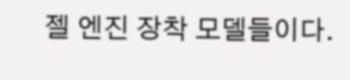젤 엔진 장착 모델들이다.